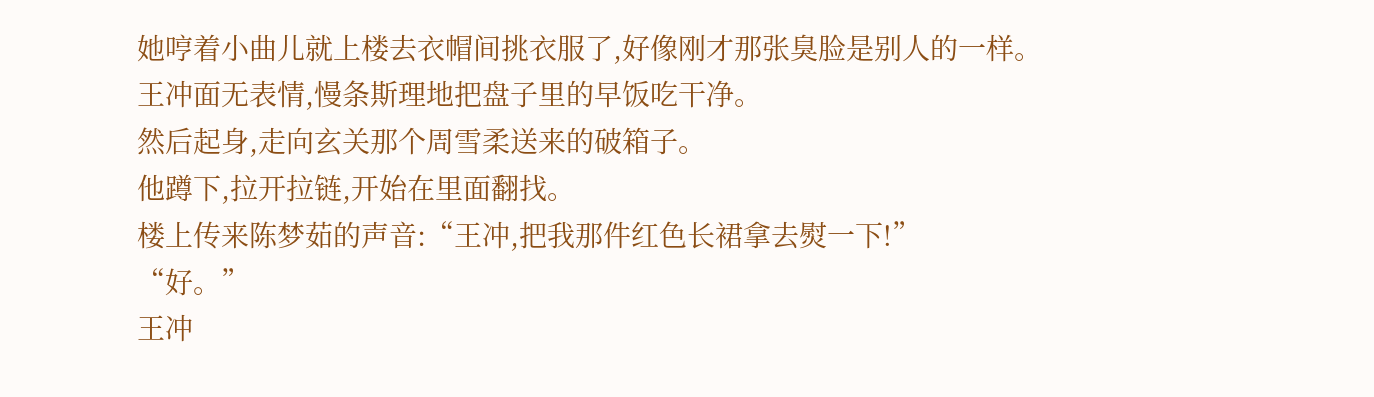她哼着小曲儿就上楼去衣帽间挑衣服了,好像刚才那张臭脸是别人的一样。
王冲面无表情,慢条斯理地把盘子里的早饭吃干净。
然后起身,走向玄关那个周雪柔送来的破箱子。
他蹲下,拉开拉链,开始在里面翻找。
楼上传来陈梦茹的声音:“王冲,把我那件红色长裙拿去熨一下!”
“好。”
王冲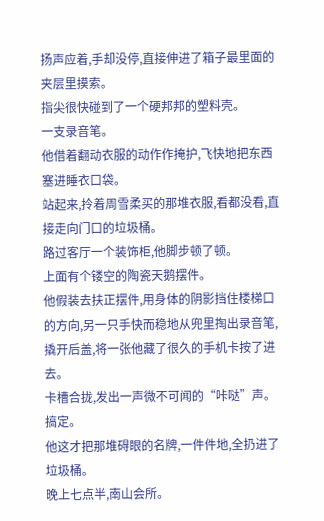扬声应着,手却没停,直接伸进了箱子最里面的夹层里摸索。
指尖很快碰到了一个硬邦邦的塑料壳。
一支录音笔。
他借着翻动衣服的动作作掩护,飞快地把东西塞进睡衣口袋。
站起来,拎着周雪柔买的那堆衣服,看都没看,直接走向门口的垃圾桶。
路过客厅一个装饰柜,他脚步顿了顿。
上面有个镂空的陶瓷天鹅摆件。
他假装去扶正摆件,用身体的阴影挡住楼梯口的方向,另一只手快而稳地从兜里掏出录音笔,撬开后盖,将一张他藏了很久的手机卡按了进去。
卡槽合拢,发出一声微不可闻的“咔哒”声。
搞定。
他这才把那堆碍眼的名牌,一件件地,全扔进了垃圾桶。
晚上七点半,南山会所。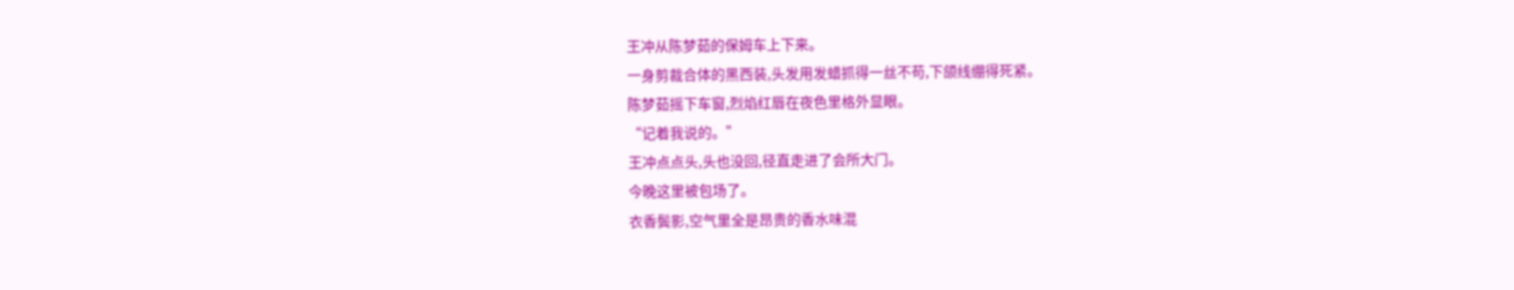王冲从陈梦茹的保姆车上下来。
一身剪裁合体的黑西装,头发用发蜡抓得一丝不苟,下颌线绷得死紧。
陈梦茹摇下车窗,烈焰红唇在夜色里格外显眼。
“记着我说的。”
王冲点点头,头也没回,径直走进了会所大门。
今晚这里被包场了。
衣香鬓影,空气里全是昂贵的香水味混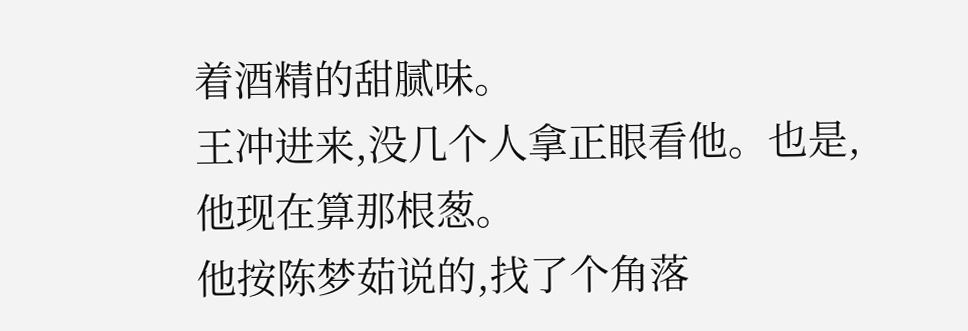着酒精的甜腻味。
王冲进来,没几个人拿正眼看他。也是,他现在算那根葱。
他按陈梦茹说的,找了个角落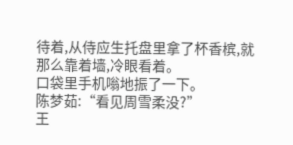待着,从侍应生托盘里拿了杯香槟,就那么靠着墙,冷眼看着。
口袋里手机嗡地振了一下。
陈梦茹:“看见周雪柔没?”
王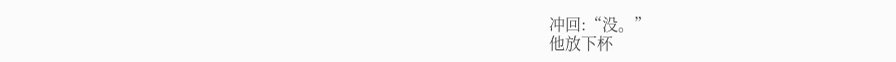冲回:“没。”
他放下杯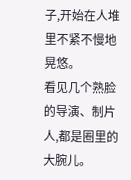子,开始在人堆里不紧不慢地晃悠。
看见几个熟脸的导演、制片人,都是圈里的大腕儿。